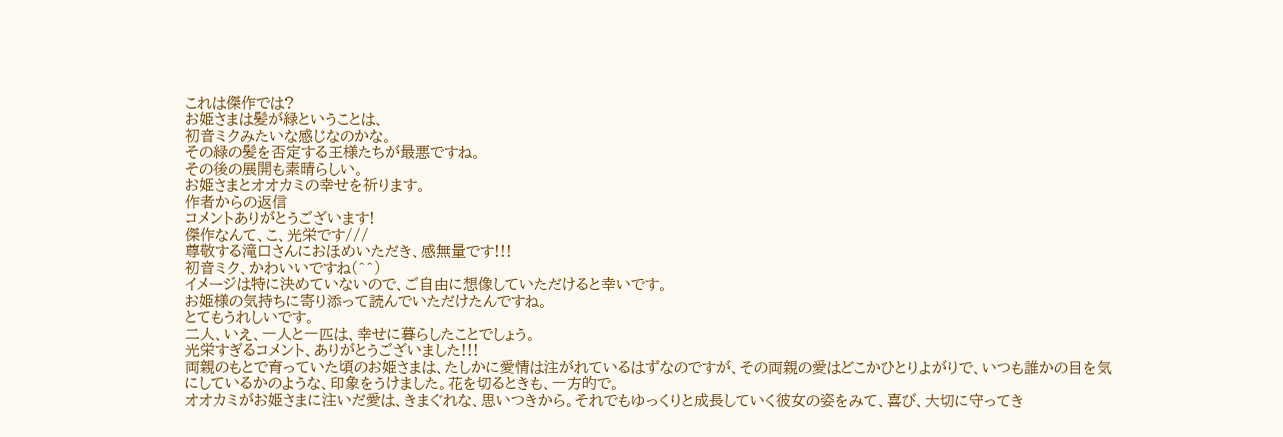これは傑作では?
お姫さまは髪が緑ということは、
初音ミクみたいな感じなのかな。
その緑の髪を否定する王様たちが最悪ですね。
その後の展開も素晴らしい。
お姫さまとオオカミの幸せを祈ります。
作者からの返信
コメントありがとうございます!
傑作なんて、こ、光栄です///
尊敬する滝口さんにおほめいただき、感無量です!!!
初音ミク、かわいいですね(^^)
イメージは特に決めていないので、ご自由に想像していただけると幸いです。
お姫様の気持ちに寄り添って読んでいただけたんですね。
とてもうれしいです。
二人、いえ、一人と一匹は、幸せに暮らしたことでしょう。
光栄すぎるコメント、ありがとうございました!!!
両親のもとで育っていた頃のお姫さまは、たしかに愛情は注がれているはずなのですが、その両親の愛はどこかひとりよがりで、いつも誰かの目を気にしているかのような、印象をうけました。花を切るときも、一方的で。
オオカミがお姫さまに注いだ愛は、きまぐれな、思いつきから。それでもゆっくりと成長していく彼女の姿をみて、喜び、大切に守ってき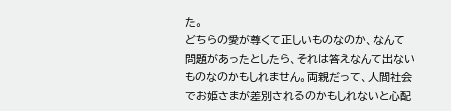た。
どちらの愛が尊くて正しいものなのか、なんて問題があったとしたら、それは答えなんて出ないものなのかもしれません。両親だって、人間社会でお姫さまが差別されるのかもしれないと心配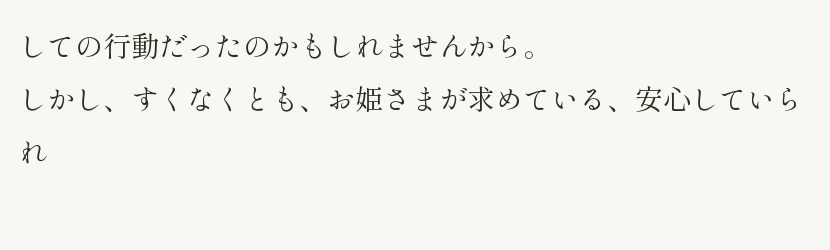しての行動だったのかもしれませんから。
しかし、すくなくとも、お姫さまが求めている、安心していられ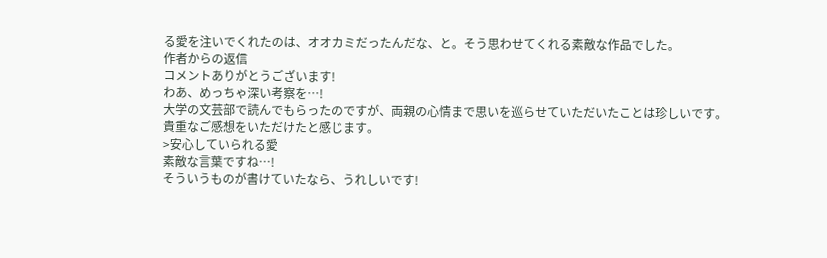る愛を注いでくれたのは、オオカミだったんだな、と。そう思わせてくれる素敵な作品でした。
作者からの返信
コメントありがとうございます!
わあ、めっちゃ深い考察を…!
大学の文芸部で読んでもらったのですが、両親の心情まで思いを巡らせていただいたことは珍しいです。
貴重なご感想をいただけたと感じます。
>安心していられる愛
素敵な言葉ですね…!
そういうものが書けていたなら、うれしいです!